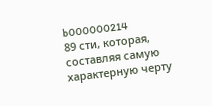b000000214
89 сти, которая, составляя самую характерную черту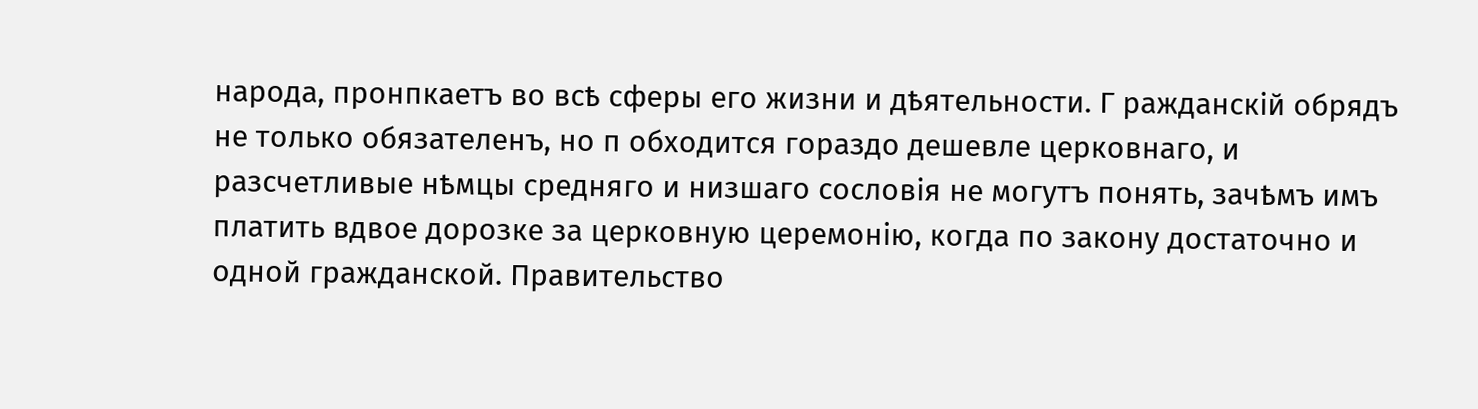народа, пронпкаетъ во всѣ сферы его жизни и дѣятельности. Г ражданскій обрядъ не только обязателенъ, но п обходится гораздо дешевле церковнаго, и разсчетливые нѣмцы средняго и низшаго сословія не могутъ понять, зачѣмъ имъ платить вдвое дорозке за церковную церемонію, когда по закону достаточно и одной гражданской. Правительство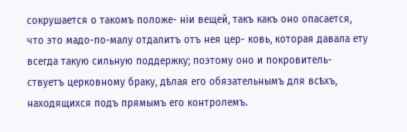сокрушается о такомъ положе- ніи вещей, такъ какъ оно опасается, что это мадо-по-малу отдалитъ отъ нея цер- ковь, которая давала ету всегда такую сильную поддержку; поэтому оно и покровитель- ствуетъ церковному браку, дѣлая его обязательнымъ для всѣхъ, находящихся подъ прямымъ его контролемъ.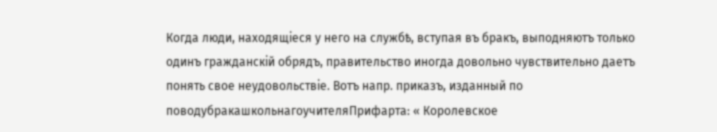Когда люди, находящіеся у него на службѣ, вступая въ бракъ, выподняютъ только одинъ гражданскій обрядъ, правительство иногда довольно чувствительно даетъ понять свое неудовольствіе. Вотъ напр. приказъ, изданный по поводубракашкольнагоучителяПрифарта: « Королевское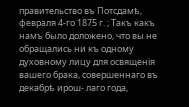правительство въ Потсдамѣ, февраля 4-го 1875 г. ; Такъ какъ намъ было доложено, что вы не обращались ни къ одному духовному лицу для освященія вашего брака, совершеннаго въ декабрѣ ирош- лаго года,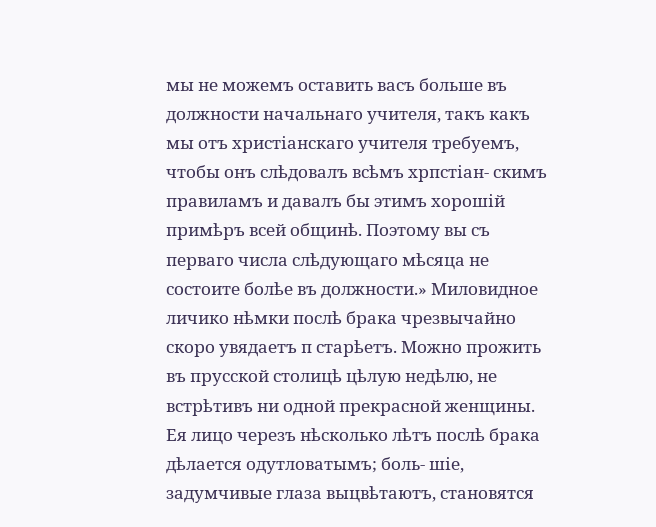мы не можемъ оставить васъ больше въ должности начальнаго учителя, такъ какъ мы отъ христіанскаго учителя требуемъ, чтобы онъ слѣдовалъ всѣмъ хрпстіан- скимъ правиламъ и давалъ бы этимъ хорошій примѣръ всей общинѣ. Поэтому вы съ перваго числа слѣдующаго мѣсяца не состоите болѣе въ должности.» Миловидное личико нѣмки послѣ брака чрезвычайно скоро увядаетъ п старѣетъ. Можно прожить въ прусской столицѣ цѣлую недѣлю, не встрѣтивъ ни одной прекрасной женщины. Ея лицо черезъ нѣсколько лѣтъ послѣ брака дѣлается одутловатымъ; боль- шіе, задумчивые глаза выцвѣтаютъ, становятся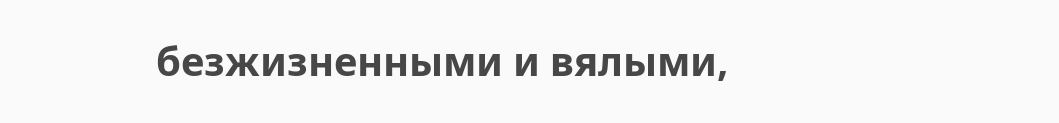безжизненными и вялыми,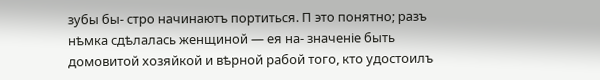зубы бы- стро начинаютъ портиться. П это понятно; разъ нѣмка сдѣлалась женщиной — ея на- значеніе быть домовитой хозяйкой и вѣрной рабой того, кто удостоилъ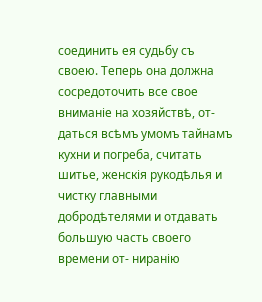соединить ея судьбу съ своею. Теперь она должна сосредоточить все свое вниманіе на хозяйствѣ, от- даться всѣмъ умомъ тайнамъ кухни и погреба, считать шитье, женскія рукодѣлья и чистку главными добродѣтелями и отдавать большую часть своего времени от- ниранію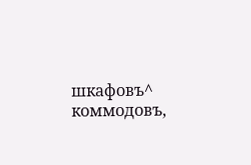шкафовъ^ коммодовъ,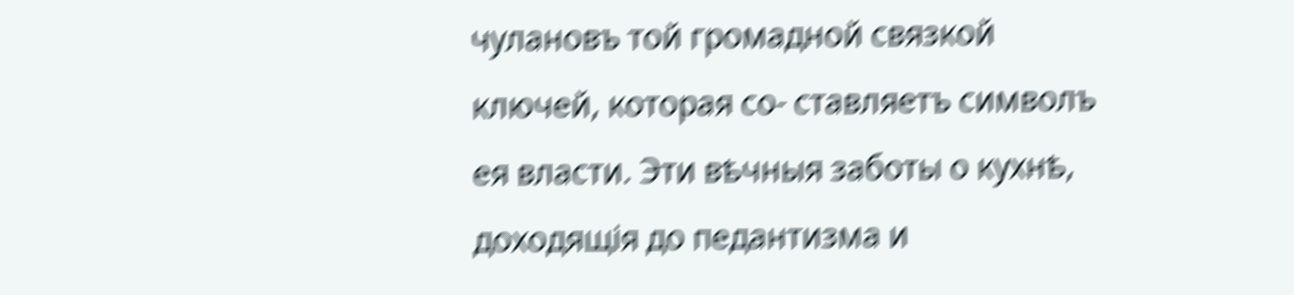чулановъ той громадной связкой ключей, которая со- ставляетъ символъ ея власти. Эти вѣчныя заботы о кухнѣ, доходящія до педантизма и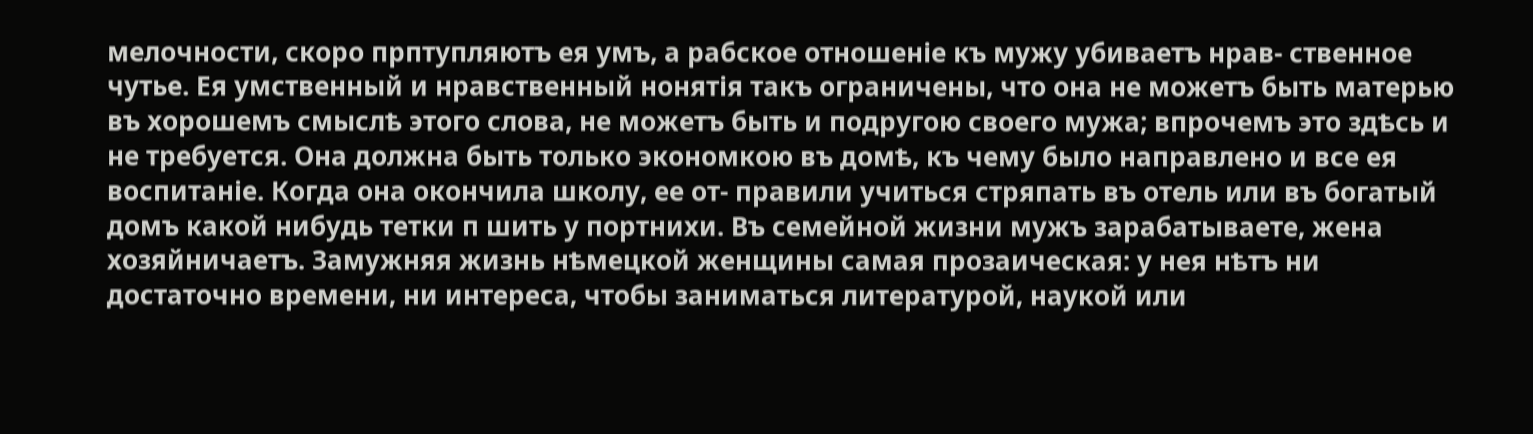мелочности, скоро прптупляютъ ея умъ, а рабское отношеніе къ мужу убиваетъ нрав- ственное чутье. Ея умственный и нравственный нонятія такъ ограничены, что она не можетъ быть матерью въ хорошемъ смыслѣ этого слова, не можетъ быть и подругою своего мужа; впрочемъ это здѣсь и не требуется. Она должна быть только экономкою въ домѣ, къ чему было направлено и все ея воспитаніе. Когда она окончила школу, ее от- правили учиться стряпать въ отель или въ богатый домъ какой нибудь тетки п шить у портнихи. Въ семейной жизни мужъ зарабатываете, жена хозяйничаетъ. Замужняя жизнь нѣмецкой женщины самая прозаическая: у нея нѣтъ ни достаточно времени, ни интереса, чтобы заниматься литературой, наукой или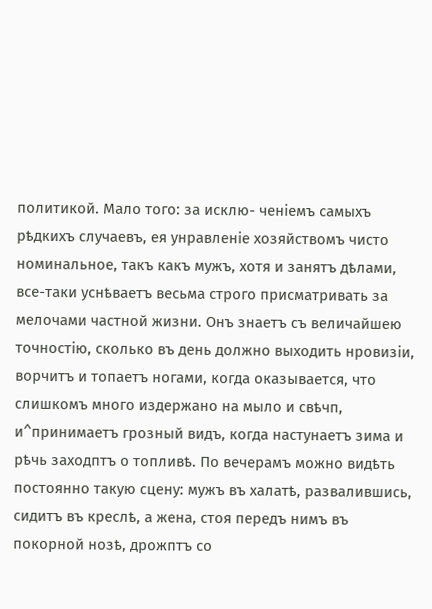политикой. Мало того: за исклю- ченіемъ самыхъ рѣдкихъ случаевъ, ея унравленіе хозяйствомъ чисто номинальное, такъ какъ мужъ, хотя и занятъ дѣлами, все-таки уснѣваетъ весьма строго присматривать за мелочами частной жизни. Онъ знаетъ съ величайшею точностію, сколько въ день должно выходить нровизіи, ворчитъ и топаетъ ногами, когда оказывается, что слишкомъ много издержано на мыло и свѣчп, и^принимаетъ грозный видъ, когда настунаетъ зима и рѣчь заходптъ о топливѣ. По вечерамъ можно видѣть постоянно такую сцену: мужъ въ халатѣ, развалившись, сидитъ въ креслѣ, а жена, стоя передъ нимъ въ покорной нозѣ, дрожптъ со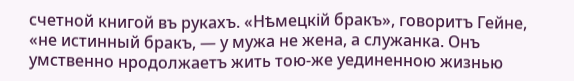счетной книгой въ рукахъ. «Нѣмецкій бракъ», говоритъ Гейне, «не истинный бракъ, — у мужа не жена, а служанка. Онъ умственно нродолжаетъ жить тою-же уединенною жизнью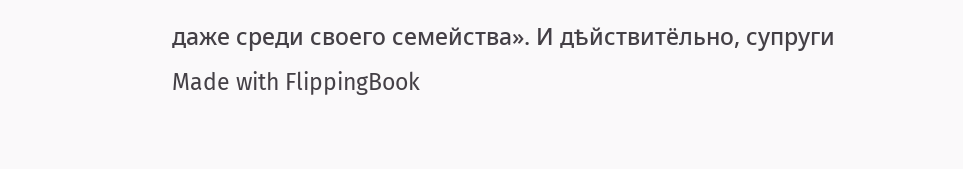даже среди своего семейства». И дѣйствитёльно, супруги
Made with FlippingBook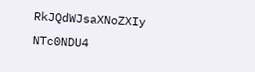RkJQdWJsaXNoZXIy NTc0NDU4